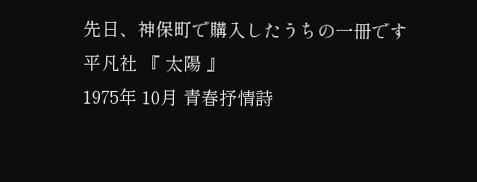先日、神保町で購入したうちの一冊です
平凡社 『 太陽 』
1975年 10月 青春抒情詩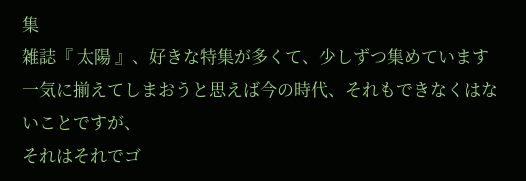集
雑誌『 太陽 』、好きな特集が多くて、少しずつ集めています
一気に揃えてしまおうと思えば今の時代、それもできなくはないことですが、
それはそれでゴ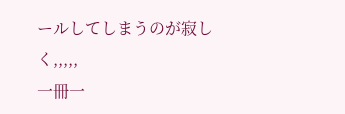ールしてしまうのが寂しく,,,,,
一冊一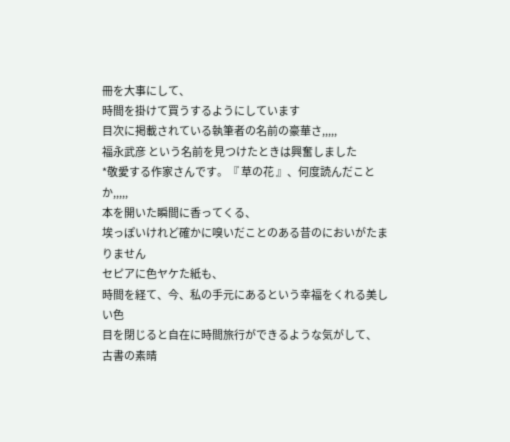冊を大事にして、
時間を掛けて買うするようにしています
目次に掲載されている執筆者の名前の豪華さ,,,,,
福永武彦 という名前を見つけたときは興奮しました
*敬愛する作家さんです。『 草の花 』、何度読んだことか,,,,,
本を開いた瞬間に香ってくる、
埃っぽいけれど確かに嗅いだことのある昔のにおいがたまりません
セピアに色ヤケた紙も、
時間を経て、今、私の手元にあるという幸福をくれる美しい色
目を閉じると自在に時間旅行ができるような気がして、
古書の素晴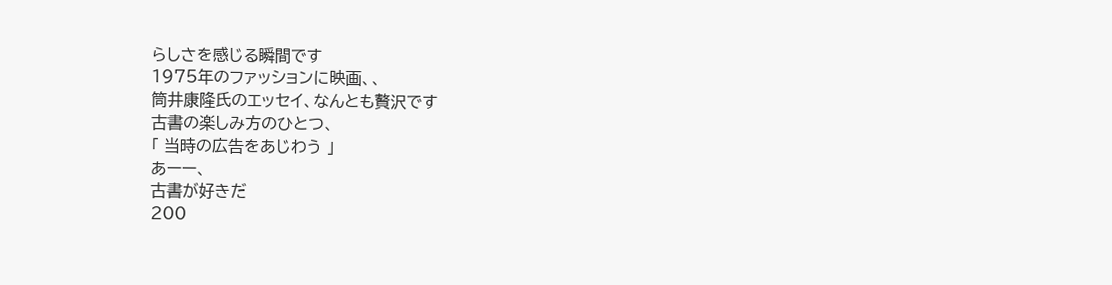らしさを感じる瞬間です
1975年のファッションに映画、、
筒井康隆氏のエッセイ、なんとも贅沢です
古書の楽しみ方のひとつ、
「 当時の広告をあじわう 」
あーー、
古書が好きだ
200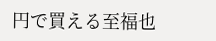円で買える至福也